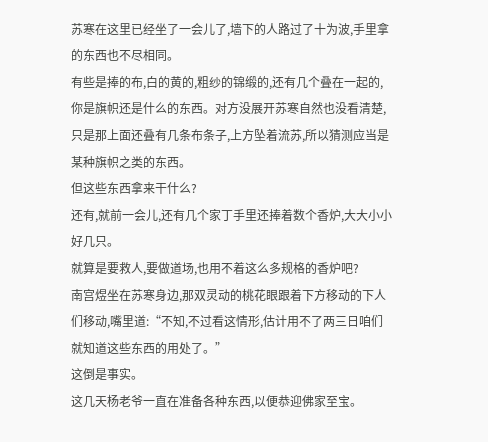苏寒在这里已经坐了一会儿了,墙下的人路过了十为波,手里拿的东西也不尽相同。
有些是捧的布,白的黄的,粗纱的锦缎的,还有几个叠在一起的,你是旗帜还是什么的东西。对方没展开苏寒自然也没看清楚,只是那上面还叠有几条布条子,上方坠着流苏,所以猜测应当是某种旗帜之类的东西。
但这些东西拿来干什么?
还有,就前一会儿,还有几个家丁手里还捧着数个香炉,大大小小好几只。
就算是要救人,要做道场,也用不着这么多规格的香炉吧?
南宫煜坐在苏寒身边,那双灵动的桃花眼跟着下方移动的下人们移动,嘴里道:“不知,不过看这情形,估计用不了两三日咱们就知道这些东西的用处了。”
这倒是事实。
这几天杨老爷一直在准备各种东西,以便恭迎佛家至宝。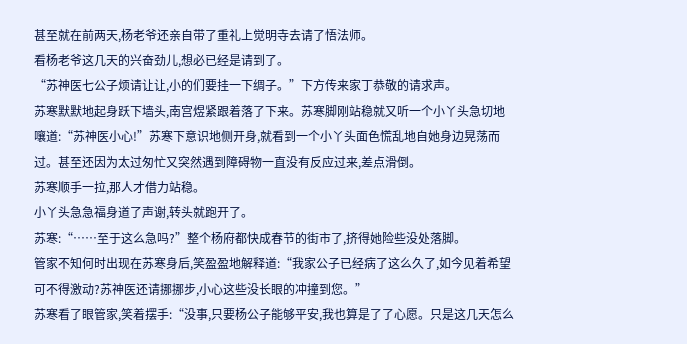甚至就在前两天,杨老爷还亲自带了重礼上觉明寺去请了悟法师。
看杨老爷这几天的兴奋劲儿,想必已经是请到了。
“苏神医七公子烦请让让,小的们要挂一下绸子。”下方传来家丁恭敬的请求声。
苏寒默默地起身跃下墙头,南宫煜紧跟着落了下来。苏寒脚刚站稳就又听一个小丫头急切地嚷道:“苏神医小心!”苏寒下意识地侧开身,就看到一个小丫头面色慌乱地自她身边晃荡而过。甚至还因为太过匆忙又突然遇到障碍物一直没有反应过来,差点滑倒。
苏寒顺手一拉,那人才借力站稳。
小丫头急急福身道了声谢,转头就跑开了。
苏寒:“……至于这么急吗?”整个杨府都快成春节的街市了,挤得她险些没处落脚。
管家不知何时出现在苏寒身后,笑盈盈地解释道:“我家公子已经病了这么久了,如今见着希望可不得激动?苏神医还请挪挪步,小心这些没长眼的冲撞到您。”
苏寒看了眼管家,笑着摆手:“没事,只要杨公子能够平安,我也算是了了心愿。只是这几天怎么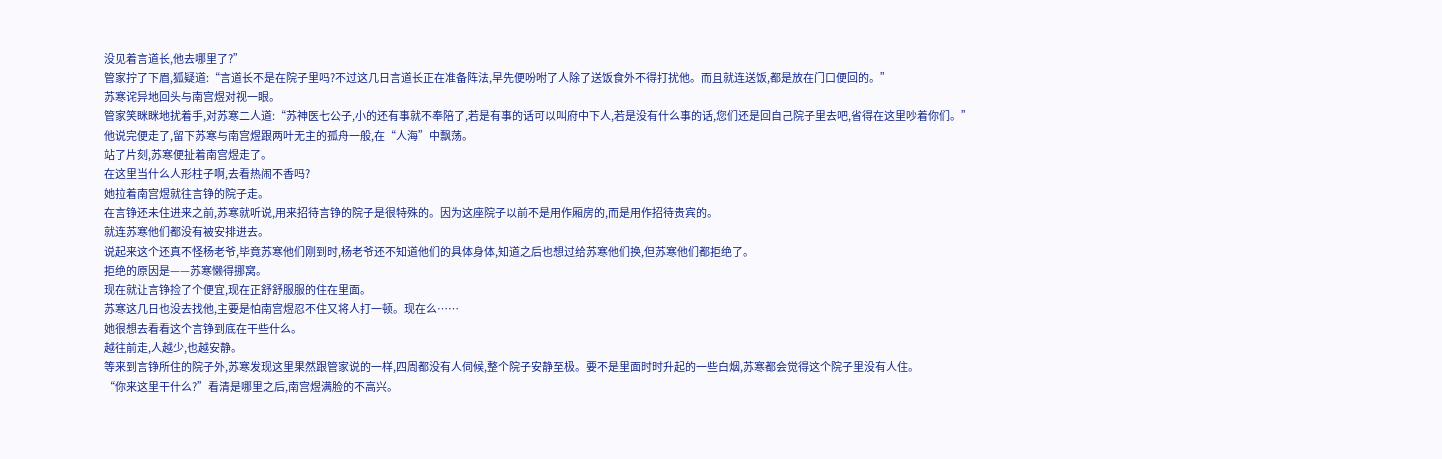没见着言道长,他去哪里了?”
管家拧了下眉,狐疑道:“言道长不是在院子里吗?不过这几日言道长正在准备阵法,早先便吩咐了人除了送饭食外不得打扰他。而且就连送饭,都是放在门口便回的。”
苏寒诧异地回头与南宫煜对视一眼。
管家笑眯眯地扰着手,对苏寒二人道:“苏神医七公子,小的还有事就不奉陪了,若是有事的话可以叫府中下人,若是没有什么事的话,您们还是回自己院子里去吧,省得在这里吵着你们。”
他说完便走了,留下苏寒与南宫煜跟两叶无主的孤舟一般,在“人海”中飘荡。
站了片刻,苏寒便扯着南宫煜走了。
在这里当什么人形柱子啊,去看热闹不香吗?
她拉着南宫煜就往言铮的院子走。
在言铮还未住进来之前,苏寒就听说,用来招待言铮的院子是很特殊的。因为这座院子以前不是用作厢房的,而是用作招待贵宾的。
就连苏寒他们都没有被安排进去。
说起来这个还真不怪杨老爷,毕竟苏寒他们刚到时,杨老爷还不知道他们的具体身体,知道之后也想过给苏寒他们换,但苏寒他们都拒绝了。
拒绝的原因是——苏寒懒得挪窝。
现在就让言铮捡了个便宜,现在正舒舒服服的住在里面。
苏寒这几日也没去找他,主要是怕南宫煜忍不住又将人打一顿。现在么……
她很想去看看这个言铮到底在干些什么。
越往前走,人越少,也越安静。
等来到言铮所住的院子外,苏寒发现这里果然跟管家说的一样,四周都没有人伺候,整个院子安静至极。要不是里面时时升起的一些白烟,苏寒都会觉得这个院子里没有人住。
“你来这里干什么?”看清是哪里之后,南宫煜满脸的不高兴。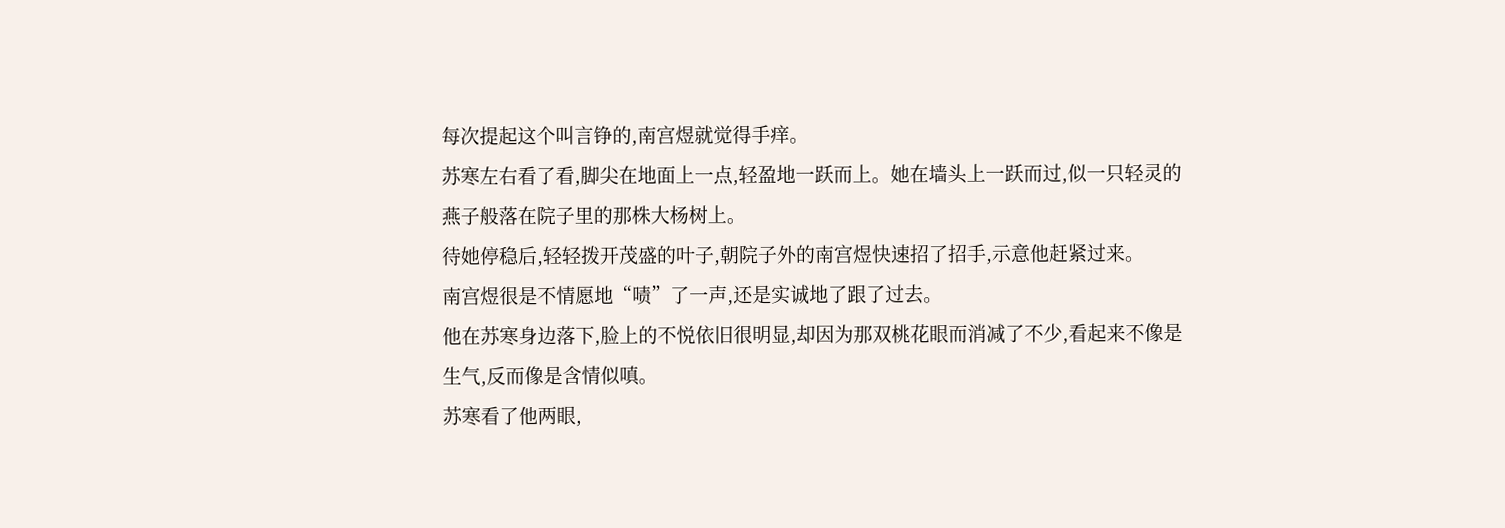每次提起这个叫言铮的,南宫煜就觉得手痒。
苏寒左右看了看,脚尖在地面上一点,轻盈地一跃而上。她在墙头上一跃而过,似一只轻灵的燕子般落在院子里的那株大杨树上。
待她停稳后,轻轻拨开茂盛的叶子,朝院子外的南宫煜快速招了招手,示意他赶紧过来。
南宫煜很是不情愿地“啧”了一声,还是实诚地了跟了过去。
他在苏寒身边落下,脸上的不悦依旧很明显,却因为那双桃花眼而消减了不少,看起来不像是生气,反而像是含情似嗔。
苏寒看了他两眼,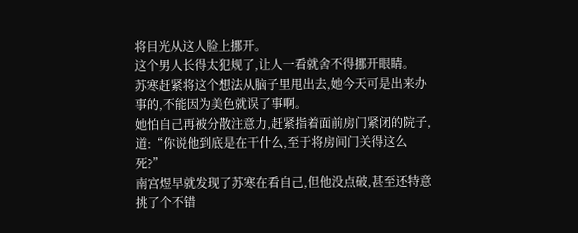将目光从这人脸上挪开。
这个男人长得太犯规了,让人一看就舍不得挪开眼睛。
苏寒赶紧将这个想法从脑子里甩出去,她今天可是出来办事的,不能因为美色就误了事啊。
她怕自己再被分散注意力,赶紧指着面前房门紧闭的院子,道:“你说他到底是在干什么,至于将房间门关得这么死?”
南宫煜早就发现了苏寒在看自己,但他没点破,甚至还特意挑了个不错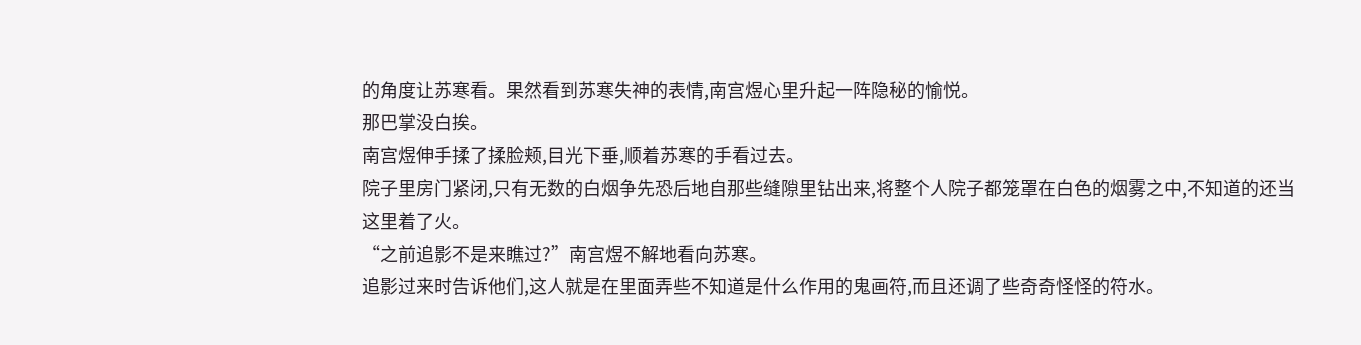的角度让苏寒看。果然看到苏寒失神的表情,南宫煜心里升起一阵隐秘的愉悦。
那巴掌没白挨。
南宫煜伸手揉了揉脸颊,目光下垂,顺着苏寒的手看过去。
院子里房门紧闭,只有无数的白烟争先恐后地自那些缝隙里钻出来,将整个人院子都笼罩在白色的烟雾之中,不知道的还当这里着了火。
“之前追影不是来瞧过?”南宫煜不解地看向苏寒。
追影过来时告诉他们,这人就是在里面弄些不知道是什么作用的鬼画符,而且还调了些奇奇怪怪的符水。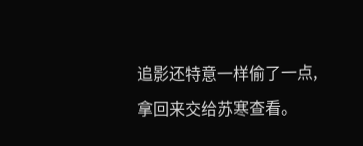追影还特意一样偷了一点,拿回来交给苏寒查看。